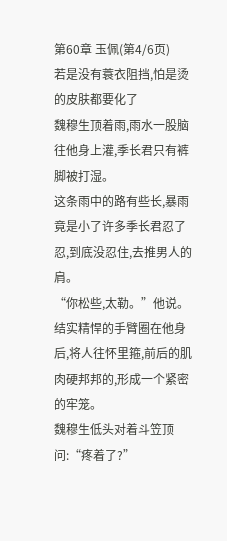第60章 玉佩(第4/6页)
若是没有蓑衣阻挡,怕是烫的皮肤都要化了
魏穆生顶着雨,雨水一股脑往他身上灌,季长君只有裤脚被打湿。
这条雨中的路有些长,暴雨竟是小了许多季长君忍了忍,到底没忍住,去推男人的肩。
“你松些,太勒。”他说。
结实精悍的手臂圈在他身后,将人往怀里箍,前后的肌肉硬邦邦的,形成一个紧密的牢笼。
魏穆生低头对着斗笠顶问:“疼着了?”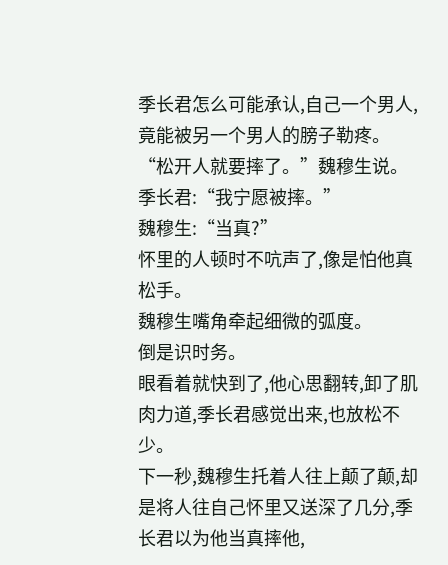季长君怎么可能承认,自己一个男人,竟能被另一个男人的膀子勒疼。
“松开人就要摔了。”魏穆生说。
季长君:“我宁愿被摔。”
魏穆生:“当真?”
怀里的人顿时不吭声了,像是怕他真松手。
魏穆生嘴角牵起细微的弧度。
倒是识时务。
眼看着就快到了,他心思翻转,卸了肌肉力道,季长君感觉出来,也放松不少。
下一秒,魏穆生托着人往上颠了颠,却是将人往自己怀里又送深了几分,季长君以为他当真摔他,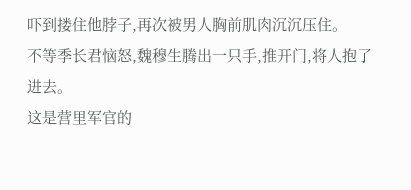吓到搂住他脖子,再次被男人胸前肌肉沉沉压住。
不等季长君恼怒,魏穆生腾出一只手,推开门,将人抱了进去。
这是营里军官的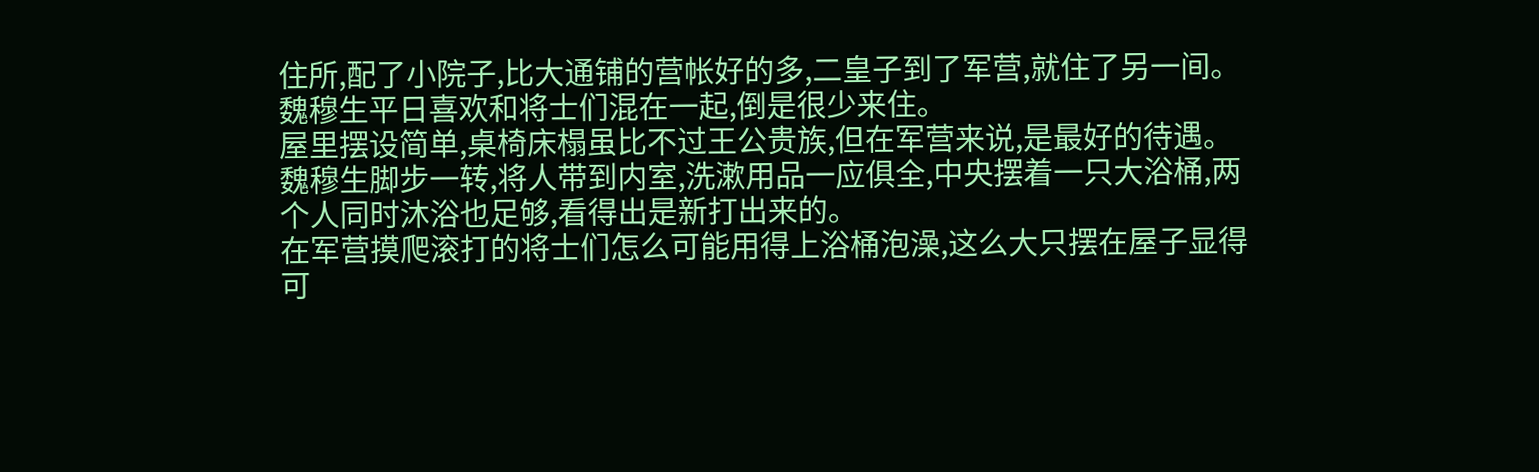住所,配了小院子,比大通铺的营帐好的多,二皇子到了军营,就住了另一间。
魏穆生平日喜欢和将士们混在一起,倒是很少来住。
屋里摆设简单,桌椅床榻虽比不过王公贵族,但在军营来说,是最好的待遇。
魏穆生脚步一转,将人带到内室,洗漱用品一应俱全,中央摆着一只大浴桶,两个人同时沐浴也足够,看得出是新打出来的。
在军营摸爬滚打的将士们怎么可能用得上浴桶泡澡,这么大只摆在屋子显得可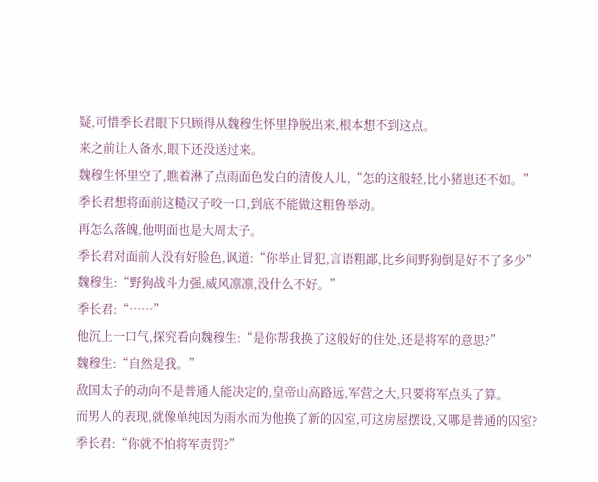疑,可惜季长君眼下只顾得从魏穆生怀里挣脱出来,根本想不到这点。
来之前让人备水,眼下还没送过来。
魏穆生怀里空了,瞧着淋了点雨面色发白的清俊人儿,“怎的这般轻,比小猪崽还不如。”
季长君想将面前这糙汉子咬一口,到底不能做这粗鲁举动。
再怎么落魄,他明面也是大周太子。
季长君对面前人没有好脸色,讽道:“你举止冒犯,言语粗鄙,比乡间野狗倒是好不了多少”
魏穆生:“野狗战斗力强,威风凛凛,没什么不好。”
季长君:“……”
他沉上一口气,探究看向魏穆生:“是你帮我换了这般好的住处,还是将军的意思?”
魏穆生:“自然是我。”
敌国太子的动向不是普通人能决定的,皇帝山高路远,军营之大,只要将军点头了算。
而男人的表现,就像单纯因为雨水而为他换了新的囚室,可这房屋摆设,又哪是普通的囚室?
季长君:“你就不怕将军责罚?”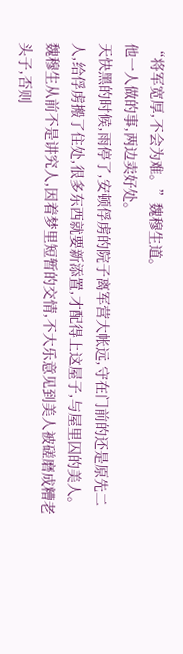“将军宽厚,不会为难。”魏穆生道。
他一人做的事,两边卖好处。
天快黑的时候,雨停了,安顿俘虏的院子离军营大帐远,守在门前的还是原先二人,给俘虏搬了住处,很多东西就要新添置,才配得上这屋子,与屋里囚的美人。
魏穆生从前不是讲究人,因着梦里短暂的交情,不大乐意见到美人被磋磨成糟老头子,否则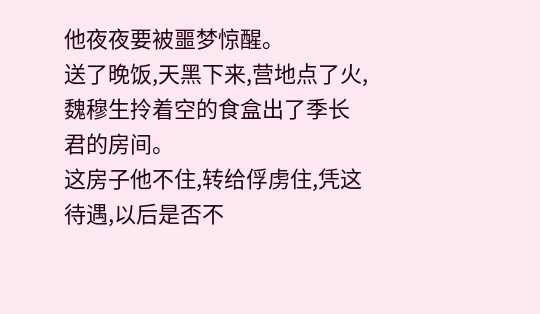他夜夜要被噩梦惊醒。
送了晚饭,天黑下来,营地点了火,魏穆生拎着空的食盒出了季长君的房间。
这房子他不住,转给俘虏住,凭这待遇,以后是否不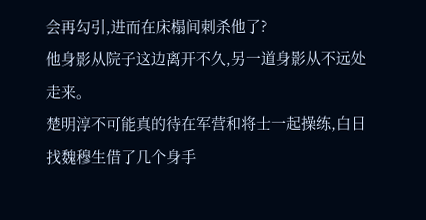会再勾引,进而在床榻间刺杀他了?
他身影从院子这边离开不久,另一道身影从不远处走来。
楚明淳不可能真的待在军营和将士一起操练,白日找魏穆生借了几个身手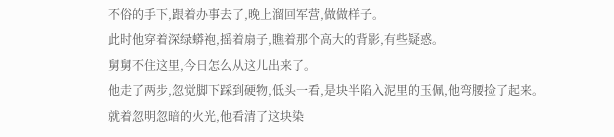不俗的手下,跟着办事去了,晚上溜回军营,做做样子。
此时他穿着深绿蟒袍,摇着扇子,瞧着那个高大的背影,有些疑惑。
舅舅不住这里,今日怎么从这儿出来了。
他走了两步,忽觉脚下踩到硬物,低头一看,是块半陷入泥里的玉佩,他弯腰捡了起来。
就着忽明忽暗的火光,他看清了这块染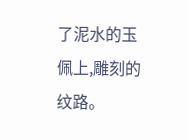了泥水的玉佩上,雕刻的纹路。